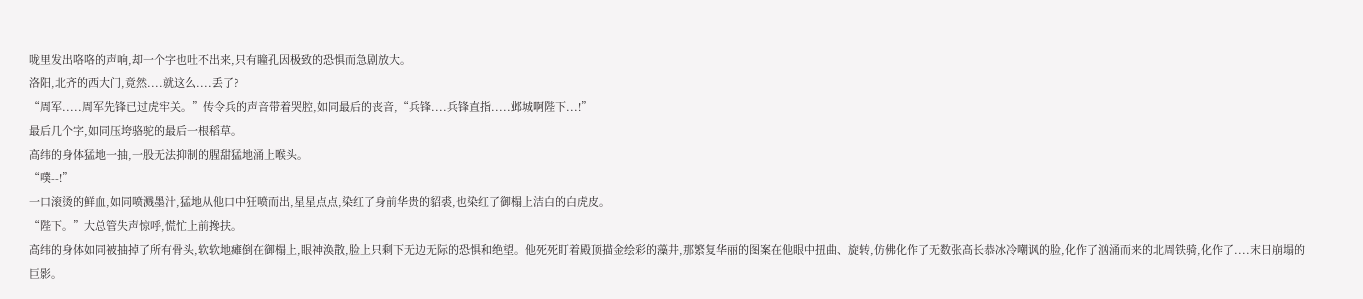咙里发出咯咯的声响,却一个字也吐不出来,只有瞳孔因极致的恐惧而急剧放大。
洛阳,北齐的西大门,竟然....就这么....丢了?
“周军.....周军先锋已过虎牢关。”传令兵的声音带着哭腔,如同最后的丧音,“兵锋....兵锋直指.....邺城啊陛下...!”
最后几个字,如同压垮骆驼的最后一根稻草。
高纬的身体猛地一抽,一股无法抑制的腥甜猛地涌上喉头。
“噗--!”
一口滚烫的鲜血,如同喷溅墨汁,猛地从他口中狂喷而出,星星点点,染红了身前华贵的貂裘,也染红了御榻上洁白的白虎皮。
“陛下。”大总管失声惊呼,慌忙上前搀扶。
高纬的身体如同被抽掉了所有骨头,软软地瘫倒在御榻上,眼神涣散,脸上只剩下无边无际的恐惧和绝望。他死死盯着殿顶描金绘彩的藻井,那繁复华丽的图案在他眼中扭曲、旋转,仿佛化作了无数张高长恭冰冷嘲讽的脸,化作了汹涌而来的北周铁骑,化作了....末日崩塌的巨影。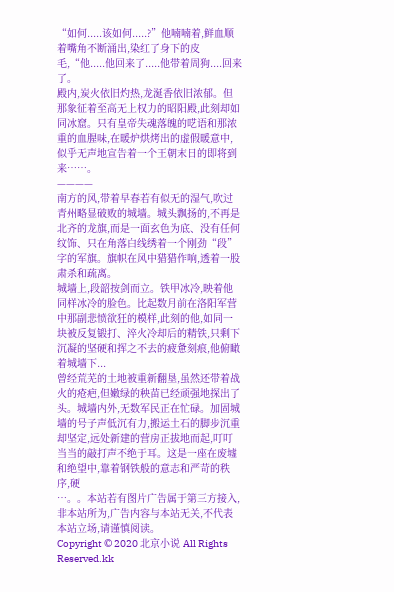“如何.....该如何.....?”他喃喃着,鲜血顺着嘴角不断涌出,染红了身下的皮毛,“他.....他回来了.....他带着周狗....回来了。
殿内,炭火依旧灼热,龙涎香依旧浓郁。但那象征着至高无上权力的昭阳殿,此刻却如同冰窟。只有皇帝失魂落魄的呓语和那浓重的血腥味,在暖炉烘烤出的虚假暖意中,似乎无声地宣告着一个王朝末日的即将到来……。
————
南方的风,带着早春若有似无的湿气,吹过青州略显破败的城墙。城头飘扬的,不再是北齐的龙旗,而是一面玄色为底、没有任何纹饰、只在角落白线绣着一个刚劲“段”字的军旗。旗帜在风中猎猎作响,透着一股肃杀和疏离。
城墙上,段韶按剑而立。铁甲冰冷,映着他同样冰冷的脸色。比起数月前在洛阳军营中那副悲愤欲狂的模样,此刻的他,如同一块被反复锻打、淬火冷却后的精铁,只剩下沉凝的坚硬和挥之不去的疲惫刻痕,他俯瞰着城墙下...
曾经荒芜的土地被重新翻垦,虽然还带着战火的疮疤,但嫩绿的秧苗已经顽强地探出了头。城墙内外,无数军民正在忙碌。加固城墙的号子声低沉有力,搬运土石的脚步沉重却坚定,远处新建的营房正拔地而起,叮叮当当的敲打声不绝于耳。这是一座在废墟和绝望中,靠着钢铁般的意志和严苛的秩序,硬
…。。本站若有图片广告属于第三方接入,非本站所为,广告内容与本站无关,不代表本站立场,请谨慎阅读。
Copyright © 2020 北京小说 All Rights Reserved.kk